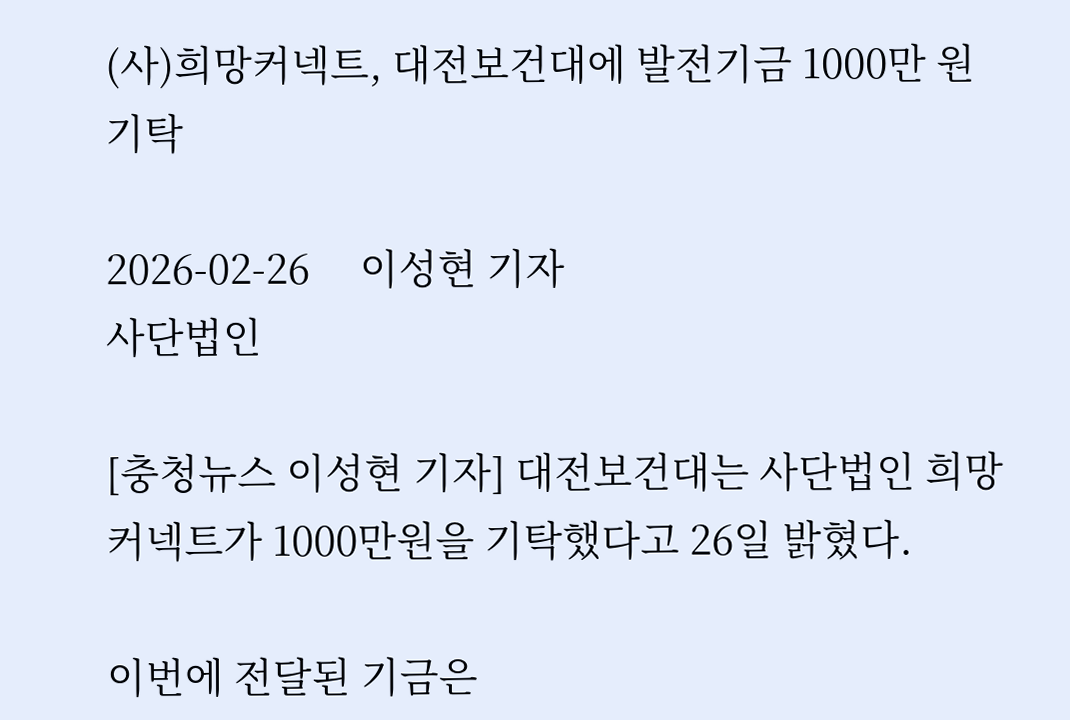(사)희망커넥트, 대전보건대에 발전기금 1000만 원 기탁

2026-02-26     이성현 기자
사단법인

[충청뉴스 이성현 기자] 대전보건대는 사단법인 희망커넥트가 1000만원을 기탁했다고 26일 밝혔다.

이번에 전달된 기금은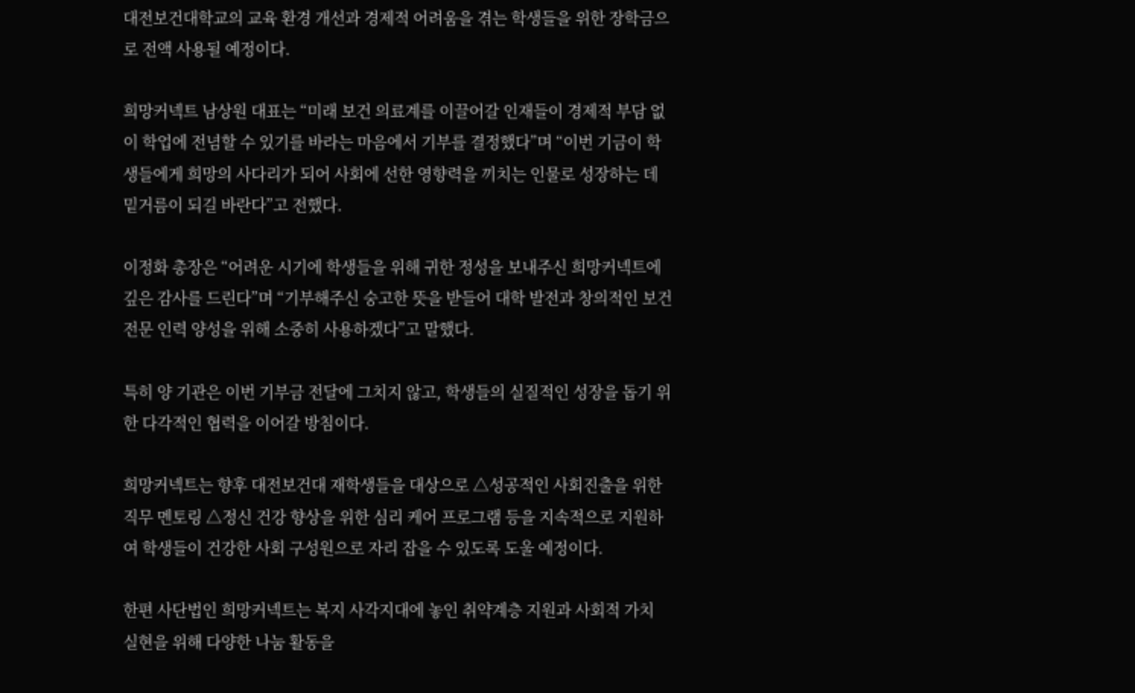대전보건대학교의 교육 환경 개선과 경제적 어려움을 겪는 학생들을 위한 장학금으로 전액 사용될 예정이다.

희망커넥트 남상원 대표는 “미래 보건 의료계를 이끌어갈 인재들이 경제적 부담 없이 학업에 전념할 수 있기를 바라는 마음에서 기부를 결정했다”며 “이번 기금이 학생들에게 희망의 사다리가 되어 사회에 선한 영향력을 끼치는 인물로 성장하는 데 밑거름이 되길 바란다”고 전했다.

이정화 총장은 “어려운 시기에 학생들을 위해 귀한 정성을 보내주신 희망커넥트에 깊은 감사를 드린다”며 “기부해주신 숭고한 뜻을 받들어 대학 발전과 창의적인 보건 전문 인력 양성을 위해 소중히 사용하겠다”고 말했다.

특히 양 기관은 이번 기부금 전달에 그치지 않고, 학생들의 실질적인 성장을 돕기 위한 다각적인 협력을 이어갈 방침이다.

희망커넥트는 향후 대전보건대 재학생들을 대상으로 △성공적인 사회진출을 위한 직무 멘토링 △정신 건강 향상을 위한 심리 케어 프로그램 등을 지속적으로 지원하여 학생들이 건강한 사회 구성원으로 자리 잡을 수 있도록 도울 예정이다.

한편 사단법인 희망커넥트는 복지 사각지대에 놓인 취약계층 지원과 사회적 가치 실현을 위해 다양한 나눔 활동을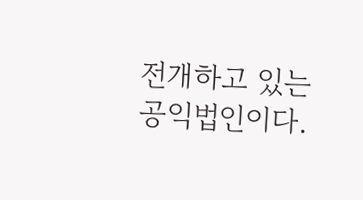전개하고 있는 공익법인이다.